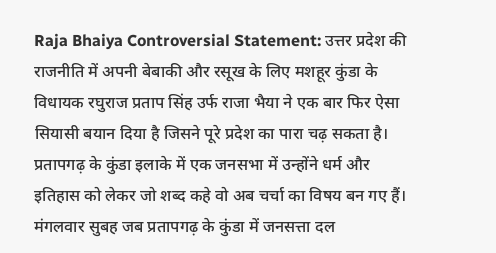Raja Bhaiya Controversial Statement: उत्तर प्रदेश की राजनीति में अपनी बेबाकी और रसूख के लिए मशहूर कुंडा के विधायक रघुराज प्रताप सिंह उर्फ राजा भैया ने एक बार फिर ऐसा सियासी बयान दिया है जिसने पूरे प्रदेश का पारा चढ़ सकता है। प्रतापगढ़ के कुंडा इलाके में एक जनसभा में उन्होंने धर्म और इतिहास को लेकर जो शब्द कहे वो अब चर्चा का विषय बन गए हैं।
मंगलवार सुबह जब प्रतापगढ़ के कुंडा में जनसत्ता दल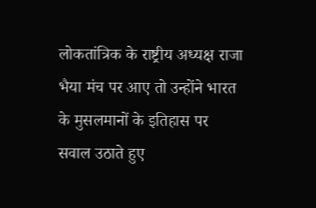लोकतांत्रिक के राष्ट्रीय अध्यक्ष राजा भैया मंच पर आए तो उन्होंने भारत के मुसलमानों के इतिहास पर सवाल उठाते हुए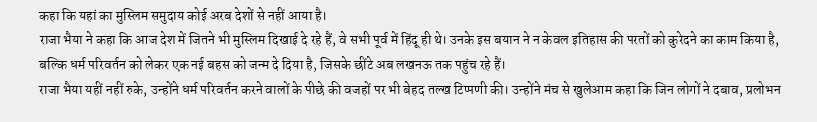कहा कि यहां का मुस्लिम समुदाय कोई अरब देशों से नहीं आया है।
राजा भैया ने कहा कि आज देश में जितने भी मुस्लिम दिखाई दे रहे हैं, वे सभी पूर्व में हिंदू ही थे। उनके इस बयान ने न केवल इतिहास की परतों को कुरेदने का काम किया है, बल्कि धर्म परिवर्तन को लेकर एक नई बहस को जन्म दे दिया है, जिसके छींटे अब लखनऊ तक पहुंच रहे हैं।
राजा भैया यहीं नहीं रुके, उन्होंने धर्म परिवर्तन करने वालों के पीछे की वजहों पर भी बेहद तल्ख टिप्पणी की। उन्होंने मंच से खुलेआम कहा कि जिन लोगों ने दबाव, प्रलोभन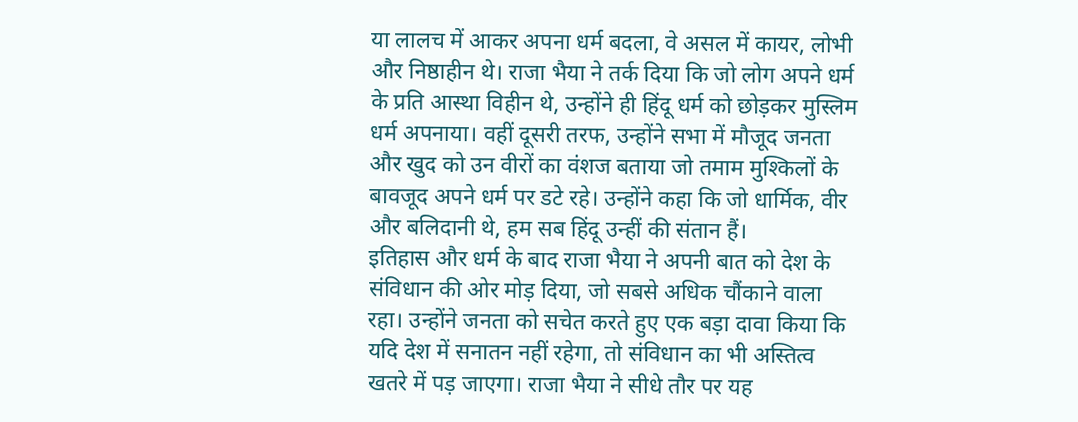या लालच में आकर अपना धर्म बदला, वे असल में कायर, लोभी और निष्ठाहीन थे। राजा भैया ने तर्क दिया कि जो लोग अपने धर्म के प्रति आस्था विहीन थे, उन्होंने ही हिंदू धर्म को छोड़कर मुस्लिम धर्म अपनाया। वहीं दूसरी तरफ, उन्होंने सभा में मौजूद जनता और खुद को उन वीरों का वंशज बताया जो तमाम मुश्किलों के बावजूद अपने धर्म पर डटे रहे। उन्होंने कहा कि जो धार्मिक, वीर और बलिदानी थे, हम सब हिंदू उन्हीं की संतान हैं।
इतिहास और धर्म के बाद राजा भैया ने अपनी बात को देश के संविधान की ओर मोड़ दिया, जो सबसे अधिक चौंकाने वाला रहा। उन्होंने जनता को सचेत करते हुए एक बड़ा दावा किया कि यदि देश में सनातन नहीं रहेगा, तो संविधान का भी अस्तित्व खतरे में पड़ जाएगा। राजा भैया ने सीधे तौर पर यह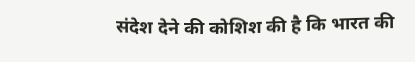संदेश देने की कोशिश की है कि भारत की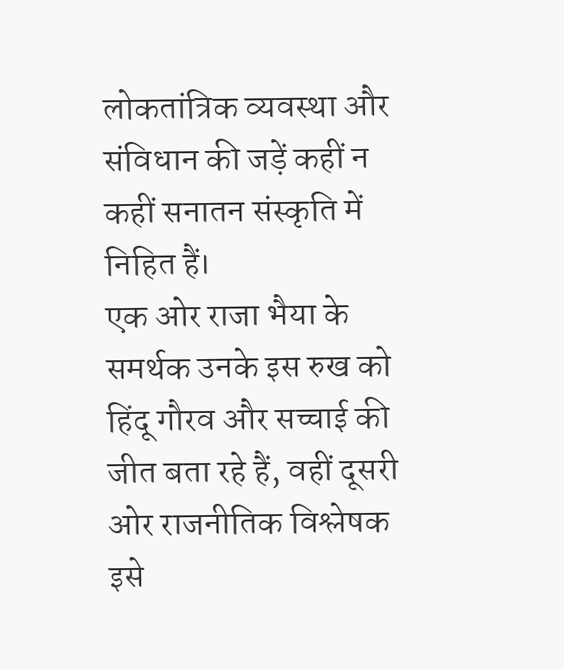लोकतांत्रिक व्यवस्था और संविधान की जड़ें कहीं न कहीं सनातन संस्कृति में निहित हैं।
एक ओर राजा भैया के समर्थक उनके इस रुख को हिंदू गौरव और सच्चाई की जीत बता रहे हैं, वहीं दूसरी ओर राजनीतिक विश्लेषक इसे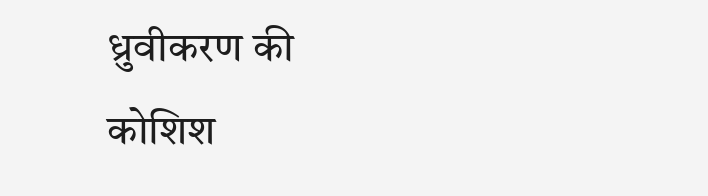ध्रुवीकरण की कोशिश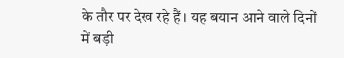के तौर पर देख रहे हैं। यह बयान आने वाले दिनों में बड़ी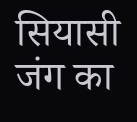सियासी जंग का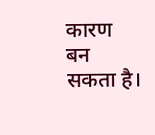कारण बन सकता है।